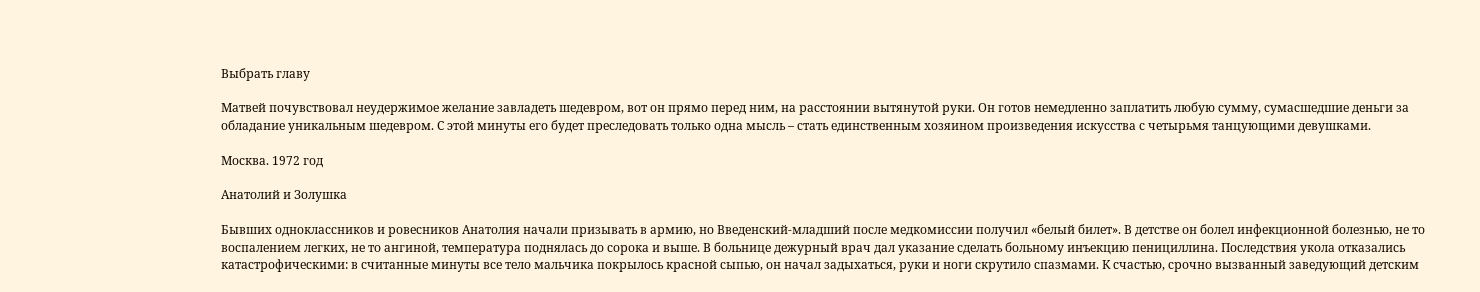Выбрать главу

Матвей почувствовал неудержимое желание завладеть шедевром, вот он прямо перед ним, на расстоянии вытянутой руки. Он готов немедленно заплатить любую сумму, сумасшедшие деньги за обладание уникальным шедевром. С этой минуты его будет преследовать только одна мысль – стать единственным хозяином произведения искусства с четырьмя танцующими девушками.

Москва. 1972 год

Анатолий и Золушка

Бывших одноклассников и ровесников Анатолия начали призывать в армию, но Введенский-младший после медкомиссии получил «белый билет». В детстве он болел инфекционной болезнью, не то воспалением легких, не то ангиной, температура поднялась до сорока и выше. В больнице дежурный врач дал указание сделать больному инъекцию пенициллина. Последствия укола отказались катастрофическими: в считанные минуты все тело мальчика покрылось красной сыпью, он начал задыхаться, руки и ноги скрутило спазмами. К счастью, срочно вызванный заведующий детским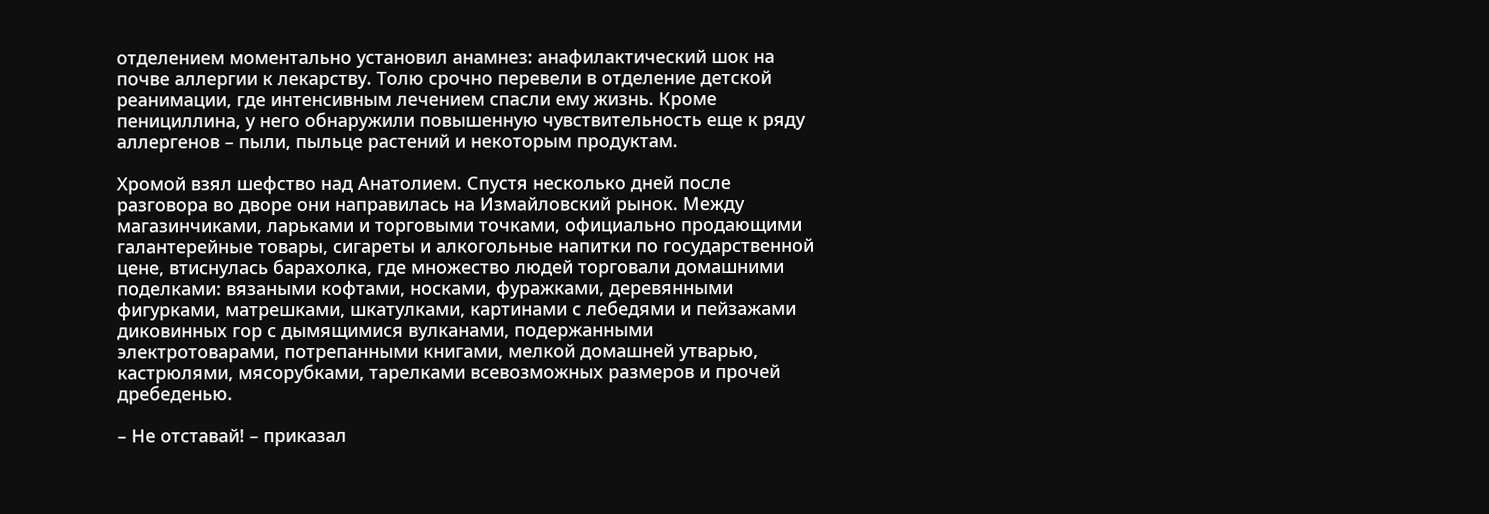отделением моментально установил анамнез: анафилактический шок на почве аллергии к лекарству. Толю срочно перевели в отделение детской реанимации, где интенсивным лечением спасли ему жизнь. Кроме пенициллина, у него обнаружили повышенную чувствительность еще к ряду аллергенов – пыли, пыльце растений и некоторым продуктам.

Хромой взял шефство над Анатолием. Спустя несколько дней после разговора во дворе они направилась на Измайловский рынок. Между магазинчиками, ларьками и торговыми точками, официально продающими галантерейные товары, сигареты и алкогольные напитки по государственной цене, втиснулась барахолка, где множество людей торговали домашними поделками: вязаными кофтами, носками, фуражками, деревянными фигурками, матрешками, шкатулками, картинами с лебедями и пейзажами диковинных гор с дымящимися вулканами, подержанными электротоварами, потрепанными книгами, мелкой домашней утварью, кастрюлями, мясорубками, тарелками всевозможных размеров и прочей дребеденью.

– Не отставай! – приказал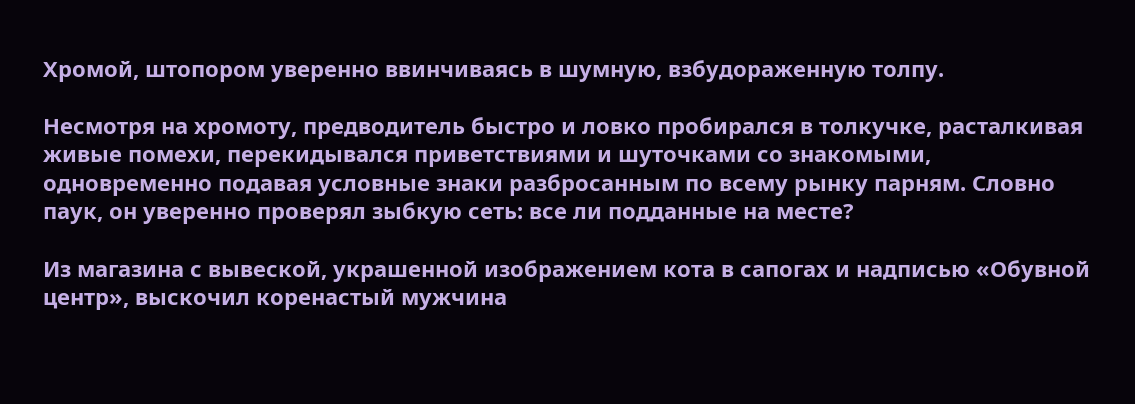Хромой, штопором уверенно ввинчиваясь в шумную, взбудораженную толпу.

Несмотря на хромоту, предводитель быстро и ловко пробирался в толкучке, расталкивая живые помехи, перекидывался приветствиями и шуточками со знакомыми, одновременно подавая условные знаки разбросанным по всему рынку парням. Словно паук, он уверенно проверял зыбкую сеть: все ли подданные на месте?

Из магазина с вывеской, украшенной изображением кота в сапогах и надписью «Обувной центр», выскочил коренастый мужчина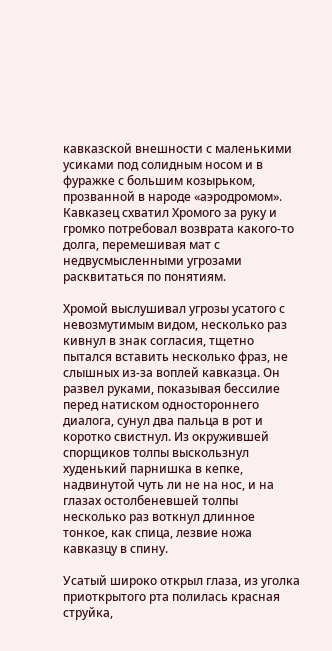кавказской внешности с маленькими усиками под солидным носом и в фуражке с большим козырьком, прозванной в народе «аэродромом». Кавказец схватил Хромого за руку и громко потребовал возврата какого-то долга, перемешивая мат с недвусмысленными угрозами расквитаться по понятиям.

Хромой выслушивал угрозы усатого с невозмутимым видом, несколько раз кивнул в знак согласия, тщетно пытался вставить несколько фраз, не слышных из-за воплей кавказца. Он развел руками, показывая бессилие перед натиском одностороннего диалога, сунул два пальца в рот и коротко свистнул. Из окружившей спорщиков толпы выскользнул худенький парнишка в кепке, надвинутой чуть ли не на нос, и на глазах остолбеневшей толпы несколько раз воткнул длинное тонкое, как спица, лезвие ножа кавказцу в спину.

Усатый широко открыл глаза, из уголка приоткрытого рта полилась красная струйка,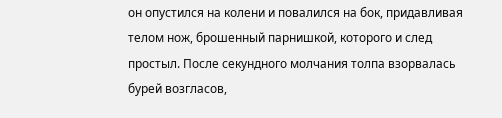он опустился на колени и повалился на бок, придавливая телом нож, брошенный парнишкой, которого и след простыл. После секундного молчания толпа взорвалась бурей возгласов,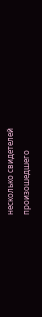несколько свидетелей произошедшего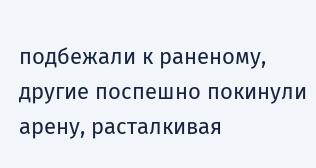подбежали к раненому, другие поспешно покинули арену, расталкивая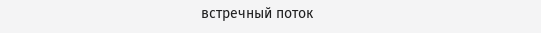встречный поток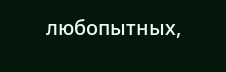любопытных,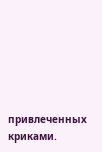привлеченных криками.